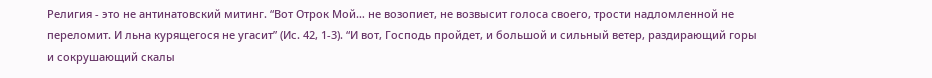Религия - это не антинатовский митинг. “Вот Отрок Мой… не возопиет, не возвысит голоса своего, трости надломленной не переломит. И льна курящегося не угасит” (Ис. 42, 1-3). “И вот, Господь пройдет, и большой и сильный ветер, раздирающий горы и сокрушающий скалы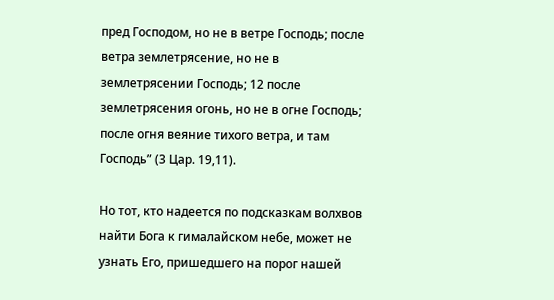пред Господом, но не в ветре Господь; после ветра землетрясение, но не в землетрясении Господь; 12 после землетрясения огонь, но не в огне Господь; после огня веяние тихого ветра, и там Господь” (3 Цар. 19,11).

Но тот, кто надеется по подсказкам волхвов найти Бога к гималайском небе, может не узнать Его, пришедшего на порог нашей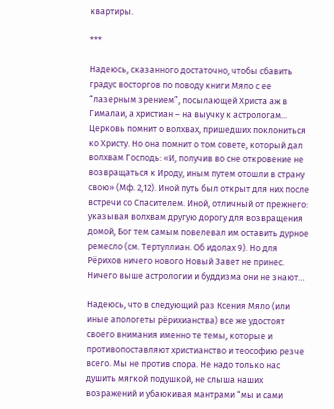квартиры.

***

Надеюсь, сказанного достаточно, чтобы сбавить градус восторгов по поводу книги Мяло с ее “лазерным зрением”, посылающей Христа аж в Гималаи, а христиан – на выучку к астрологам... Церковь помнит о волхвах, пришедших поклониться ко Христу. Но она помнит о том совете, который дал волхвам Господь: «И, получив во сне откровение не возвращаться к Ироду, иным путем отошли в страну свою» (Мф. 2,12). Иной путь был открыт для них после встречи со Спасителем. Иной, отличный от прежнего: указывая волхвам другую дорогу для возвращения домой, Бог тем самым повелевал им оставить дурное ремесло (см. Тертуллиан. Об идолах 9). Но для Рёрихов ничего нового Новый Завет не принес. Ничего выше астрологии и буддизма они не знают…

Надеюсь, что в следующий раз Ксения Мяло (или иные апологеты рёрихианства) все же удостоят своего внимания именно те темы, которые и противопоставляют христианство и теософию резче всего. Мы не против спора. Не надо только нас душить мягкой подушкой, не слыша наших возражений и убаюкивая мантрами “мы и сами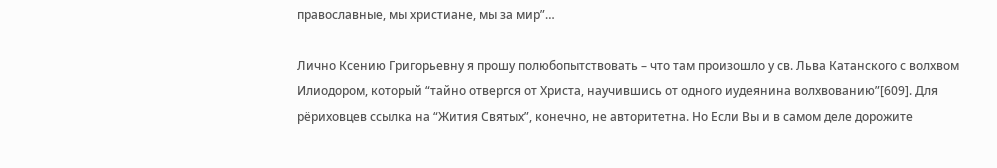православные, мы христиане, мы за мир”…

Лично Ксению Григорьевну я прошу полюбопытствовать – что там произошло у св. Льва Катанского с волхвом Илиодором, который “тайно отвергся от Христа, научившись от одного иудеянина волхвованию”[609]. Для рёриховцев ссылка на “Жития Святых”, конечно, не авторитетна. Но Если Вы и в самом деле дорожите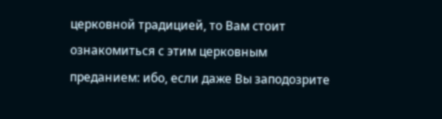церковной традицией, то Вам стоит ознакомиться с этим церковным преданием: ибо, если даже Вы заподозрите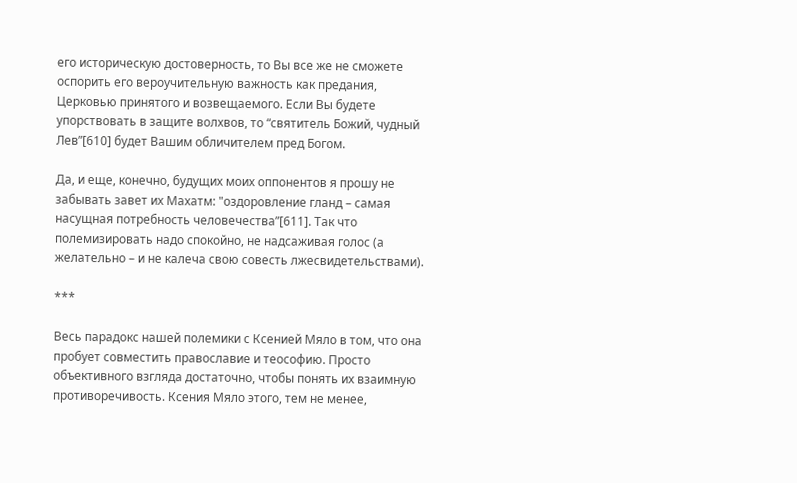его историческую достоверность, то Вы все же не сможете оспорить его вероучительную важность как предания, Церковью принятого и возвещаемого. Если Вы будете упорствовать в защите волхвов, то “святитель Божий, чудный Лев”[610] будет Вашим обличителем пред Богом.

Да, и еще, конечно, будущих моих оппонентов я прошу не забывать завет их Махатм: "оздоровление гланд – самая насущная потребность человечества”[611]. Так что полемизировать надо спокойно, не надсаживая голос (а желательно – и не калеча свою совесть лжесвидетельствами).

***

Весь парадокс нашей полемики с Ксенией Мяло в том, что она пробует совместить православие и теософию. Просто объективного взгляда достаточно, чтобы понять их взаимную противоречивость. Ксения Мяло этого, тем не менее,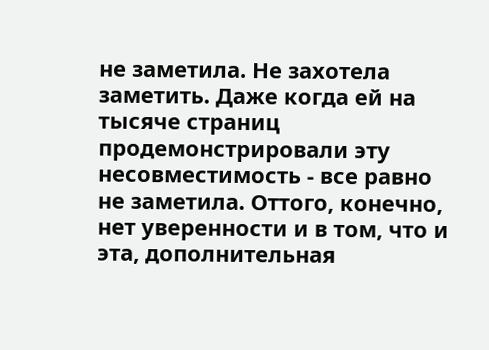не заметила. Не захотела заметить. Даже когда ей на тысяче страниц продемонстрировали эту несовместимость - все равно не заметила. Оттого, конечно, нет уверенности и в том, что и эта, дополнительная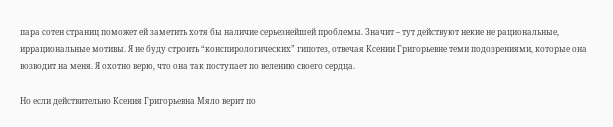пара сотен страниц поможет ей заметить хотя бы наличие серьезнейшей проблемы. Значит – тут действуют некие не рациональные, иррациональные мотивы. Я не буду строить “конспирологических” гипотез, отвечая Ксении Григорьевне теми подозрениями, которые она возводит на меня. Я охотно верю, что она так поступает по велению своего сердца.

Но если действительно Ксения Григорьевна Мяло верит по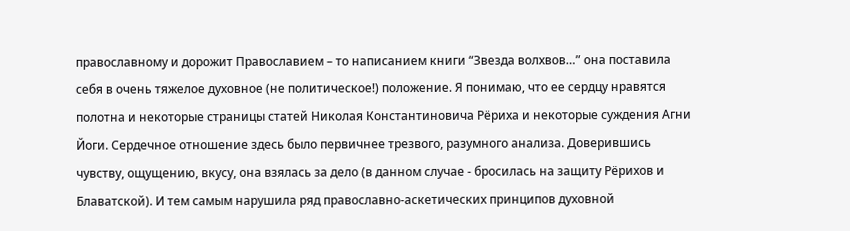православному и дорожит Православием – то написанием книги “Звезда волхвов…” она поставила себя в очень тяжелое духовное (не политическое!) положение. Я понимаю, что ее сердцу нравятся полотна и некоторые страницы статей Николая Константиновича Рёриха и некоторые суждения Агни Йоги. Сердечное отношение здесь было первичнее трезвого, разумного анализа. Доверившись чувству, ощущению, вкусу, она взялась за дело (в данном случае - бросилась на защиту Рёрихов и Блаватской). И тем самым нарушила ряд православно-аскетических принципов духовной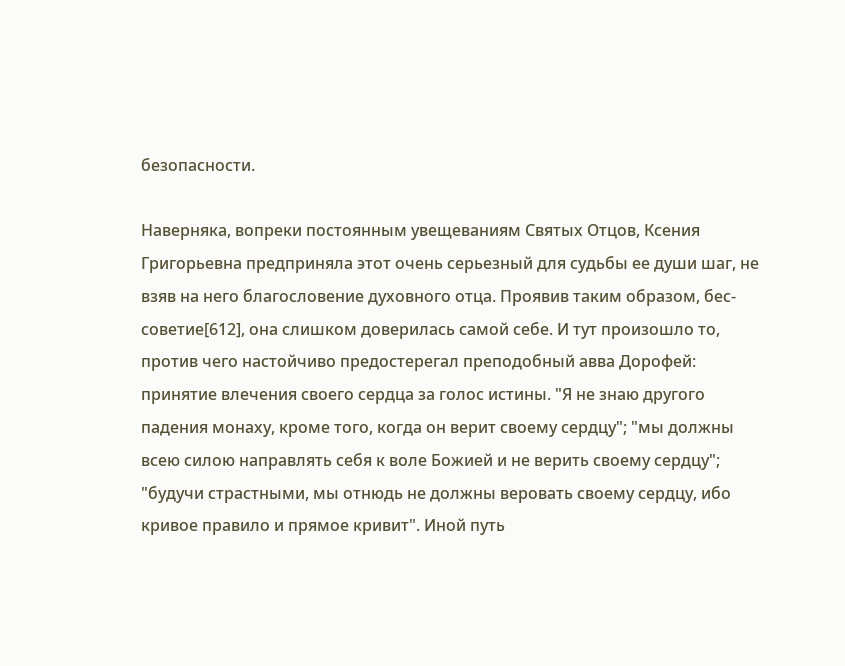безопасности.

Наверняка, вопреки постоянным увещеваниям Святых Отцов, Ксения Григорьевна предприняла этот очень серьезный для судьбы ее души шаг, не взяв на него благословение духовного отца. Проявив таким образом, бес-советие[612], она слишком доверилась самой себе. И тут произошло то, против чего настойчиво предостерегал преподобный авва Дорофей: принятие влечения своего сердца за голос истины. "Я не знаю другого падения монаху, кроме того, когда он верит своему сердцу"; "мы должны всею силою направлять себя к воле Божией и не верить своему сердцу"; "будучи страстными, мы отнюдь не должны веровать своему сердцу, ибо кривое правило и прямое кривит". Иной путь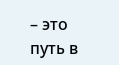– это путь в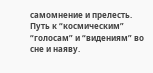самомнение и прелесть. Путь к “космическим” “голосам” и “видениям” во сне и наяву.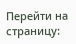Перейти на страницу: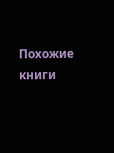Похожие книги